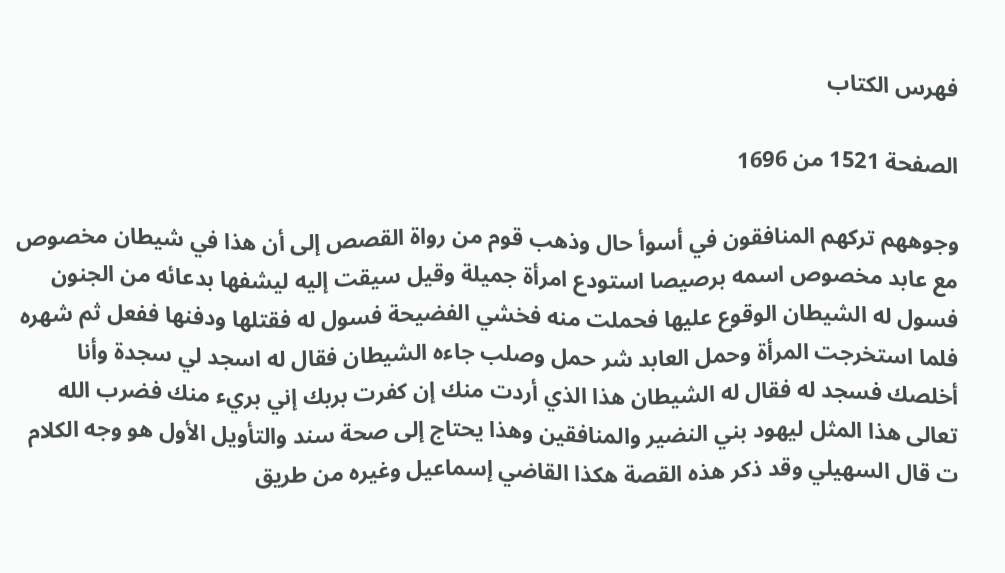فهرس الكتاب

الصفحة 1521 من 1696

وجوههم تركهم المنافقون في أسوأ حال وذهب قوم من رواة القصص إلى أن هذا في شيطان مخصوص مع عابد مخصوص اسمه برصيصا استودع امرأة جميلة وقيل سيقت إليه ليشفها بدعائه من الجنون فسول له الشيطان الوقوع عليها فحملت منه فخشي الفضيحة فسول له فقتلها ودفنها ففعل ثم شهره فلما استخرجت المرأة وحمل العابد شر حمل وصلب جاءه الشيطان فقال له اسجد لي سجدة وأنا أخلصك فسجد له فقال له الشيطان هذا الذي أردت منك إن كفرت بربك إني بريء منك فضرب الله تعالى هذا المثل ليهود بني النضير والمنافقين وهذا يحتاج إلى صحة سند والتأويل الأول هو وجه الكلام ت قال السهيلي وقد ذكر هذه القصة هكذا القاضي إسماعيل وغيره من طريق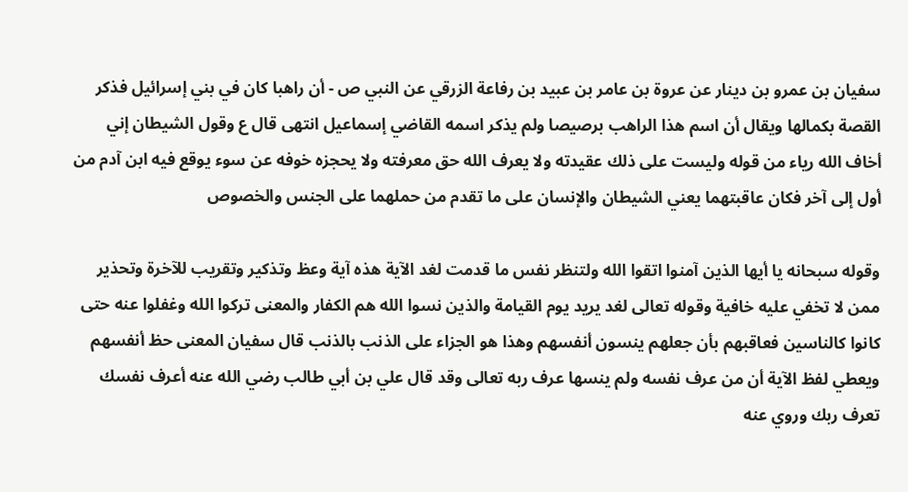سفيان بن عمرو بن دينار عن عروة بن عامر بن عبيد بن رفاعة الزرقي عن النبي ص - أن راهبا كان في بني إسرائيل فذكر القصة بكمالها ويقال أن اسم هذا الراهب برصيصا ولم يذكر اسمه القاضي إسماعيل انتهى قال ع وقول الشيطان إني أخاف الله رياء من قوله وليست على ذلك عقيدته ولا يعرف الله حق معرفته ولا يحجزه خوفه عن سوء يوقع فيه ابن آدم من أول إلى آخر فكان عاقبتهما يعني الشيطان والإنسان على ما تقدم من حملهما على الجنس والخصوص

وقوله سبحانه يا أيها الذين آمنوا اتقوا الله ولتنظر نفس ما قدمت لغد الآية هذه آية وعظ وتذكير وتقريب للآخرة وتحذير ممن لا تخفي عليه خافية وقوله تعالى لغد يريد يوم القيامة والذين نسوا الله هم الكفار والمعنى تركوا الله وغفلوا عنه حتى كانوا كالناسين فعاقبهم بأن جعلهم ينسون أنفسهم وهذا هو الجزاء على الذنب بالذنب قال سفيان المعنى حظ أنفسهم ويعطي لفظ الآية أن من عرف نفسه ولم ينسها عرف ربه تعالى وقد قال علي بن أبي طالب رضي الله عنه أعرف نفسك تعرف ربك وروي عنه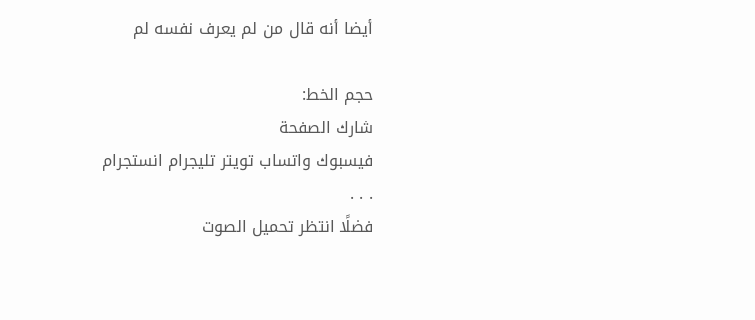أيضا أنه قال من لم يعرف نفسه لم

حجم الخط:
شارك الصفحة
فيسبوك واتساب تويتر تليجرام انستجرام
. . .
فضلًا انتظر تحميل الصوت